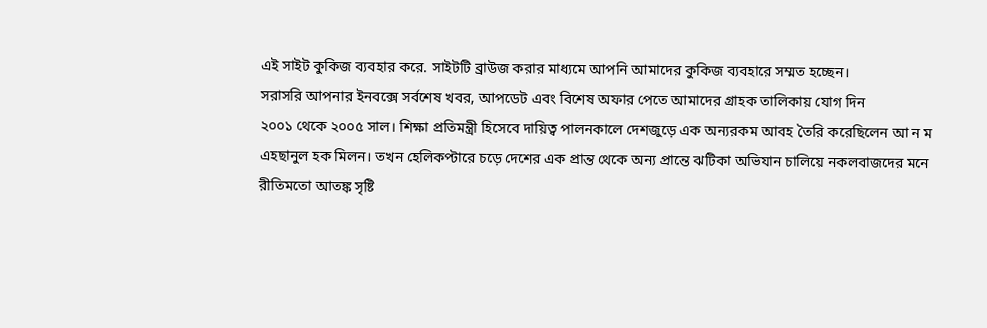এই সাইট কুকিজ ব্যবহার করে. সাইটটি ব্রাউজ করার মাধ্যমে আপনি আমাদের কুকিজ ব্যবহারে সম্মত হচ্ছেন।
সরাসরি আপনার ইনবক্সে সর্বশেষ খবর, আপডেট এবং বিশেষ অফার পেতে আমাদের গ্রাহক তালিকায় যোগ দিন
২০০১ থেকে ২০০৫ সাল। শিক্ষা প্রতিমন্ত্রী হিসেবে দায়িত্ব পালনকালে দেশজুড়ে এক অন্যরকম আবহ তৈরি করেছিলেন আ ন ম এহছানুল হক মিলন। তখন হেলিকপ্টারে চড়ে দেশের এক প্রান্ত থেকে অন্য প্রান্তে ঝটিকা অভিযান চালিয়ে নকলবাজদের মনে রীতিমতো আতঙ্ক সৃষ্টি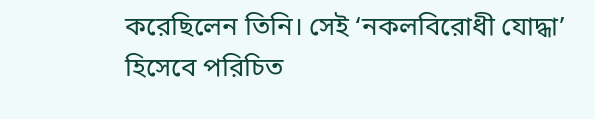করেছিলেন তিনি। সেই ‘নকলবিরোধী যোদ্ধা’ হিসেবে পরিচিত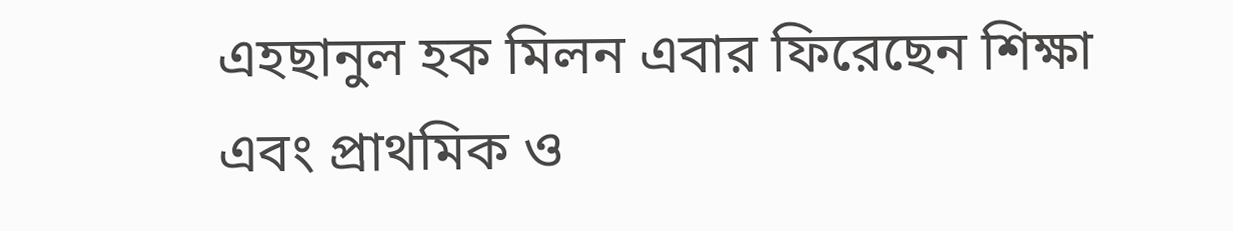এহছানুল হক মিলন এবার ফিরেছেন শিক্ষা এবং প্রাথমিক ও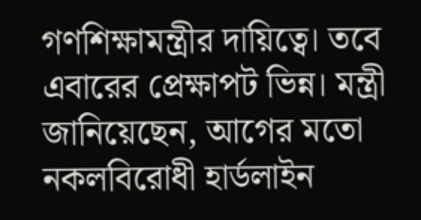গণশিক্ষামন্ত্রীর দায়িত্বে। তবে এবারের প্রেক্ষাপট ভিন্ন। মন্ত্রী জানিয়েছেন, আগের মতো নকলবিরোধী হার্ডলাইন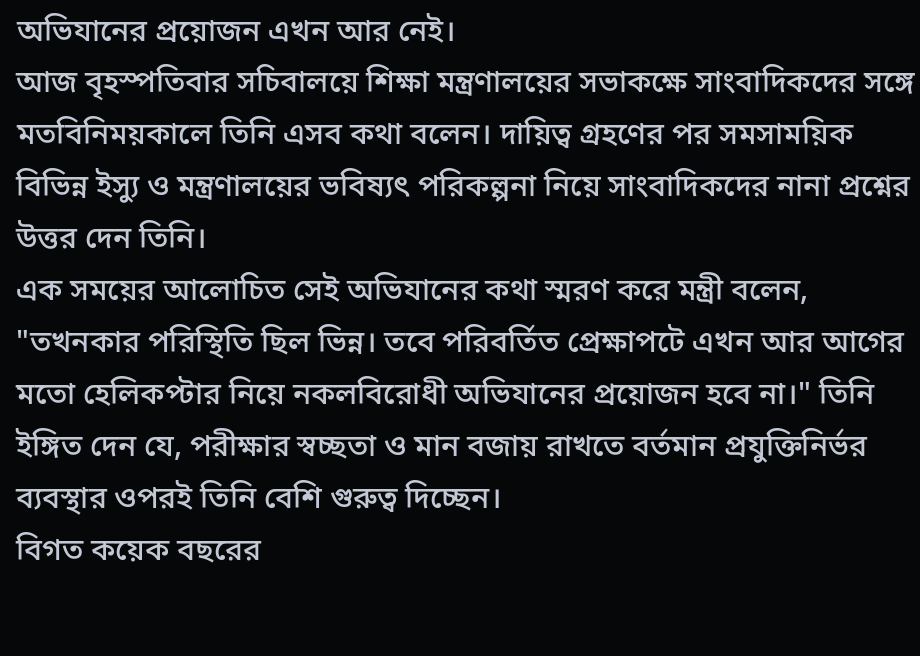অভিযানের প্রয়োজন এখন আর নেই।
আজ বৃহস্পতিবার সচিবালয়ে শিক্ষা মন্ত্রণালয়ের সভাকক্ষে সাংবাদিকদের সঙ্গে মতবিনিময়কালে তিনি এসব কথা বলেন। দায়িত্ব গ্রহণের পর সমসাময়িক বিভিন্ন ইস্যু ও মন্ত্রণালয়ের ভবিষ্যৎ পরিকল্পনা নিয়ে সাংবাদিকদের নানা প্রশ্নের উত্তর দেন তিনি।
এক সময়ের আলোচিত সেই অভিযানের কথা স্মরণ করে মন্ত্রী বলেন, "তখনকার পরিস্থিতি ছিল ভিন্ন। তবে পরিবর্তিত প্রেক্ষাপটে এখন আর আগের মতো হেলিকপ্টার নিয়ে নকলবিরোধী অভিযানের প্রয়োজন হবে না।" তিনি ইঙ্গিত দেন যে, পরীক্ষার স্বচ্ছতা ও মান বজায় রাখতে বর্তমান প্রযুক্তিনির্ভর ব্যবস্থার ওপরই তিনি বেশি গুরুত্ব দিচ্ছেন।
বিগত কয়েক বছরের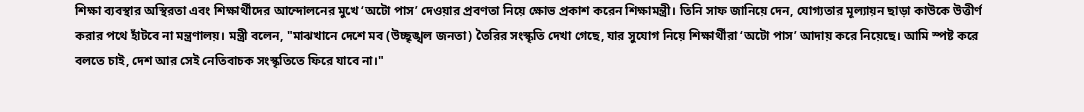শিক্ষা ব্যবস্থার অস্থিরতা এবং শিক্ষার্থীদের আন্দোলনের মুখে ‘অটো পাস’ দেওয়ার প্রবণতা নিয়ে ক্ষোভ প্রকাশ করেন শিক্ষামন্ত্রী। তিনি সাফ জানিয়ে দেন, যোগ্যতার মূল্যায়ন ছাড়া কাউকে উত্তীর্ণ করার পথে হাঁটবে না মন্ত্রণালয়। মন্ত্রী বলেন, "মাঝখানে দেশে মব (উচ্ছৃঙ্খল জনতা) তৈরির সংস্কৃতি দেখা গেছে, যার সুযোগ নিয়ে শিক্ষার্থীরা ‘অটো পাস’ আদায় করে নিয়েছে। আমি স্পষ্ট করে বলতে চাই, দেশ আর সেই নেতিবাচক সংস্কৃতিতে ফিরে যাবে না।"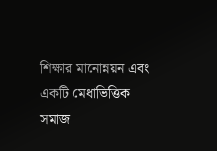শিক্ষার মানোন্নয়ন এবং একটি মেধাভিত্তিক সমাজ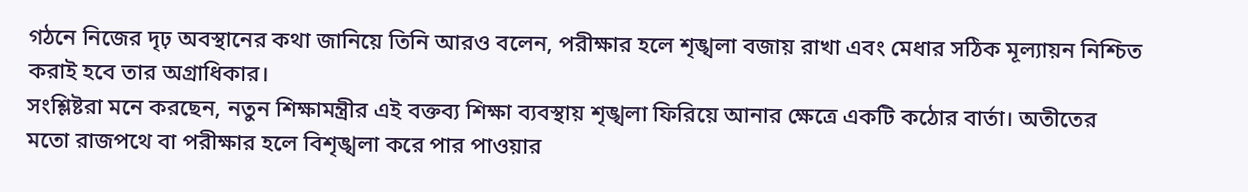গঠনে নিজের দৃঢ় অবস্থানের কথা জানিয়ে তিনি আরও বলেন, পরীক্ষার হলে শৃঙ্খলা বজায় রাখা এবং মেধার সঠিক মূল্যায়ন নিশ্চিত করাই হবে তার অগ্রাধিকার।
সংশ্লিষ্টরা মনে করছেন, নতুন শিক্ষামন্ত্রীর এই বক্তব্য শিক্ষা ব্যবস্থায় শৃঙ্খলা ফিরিয়ে আনার ক্ষেত্রে একটি কঠোর বার্তা। অতীতের মতো রাজপথে বা পরীক্ষার হলে বিশৃঙ্খলা করে পার পাওয়ার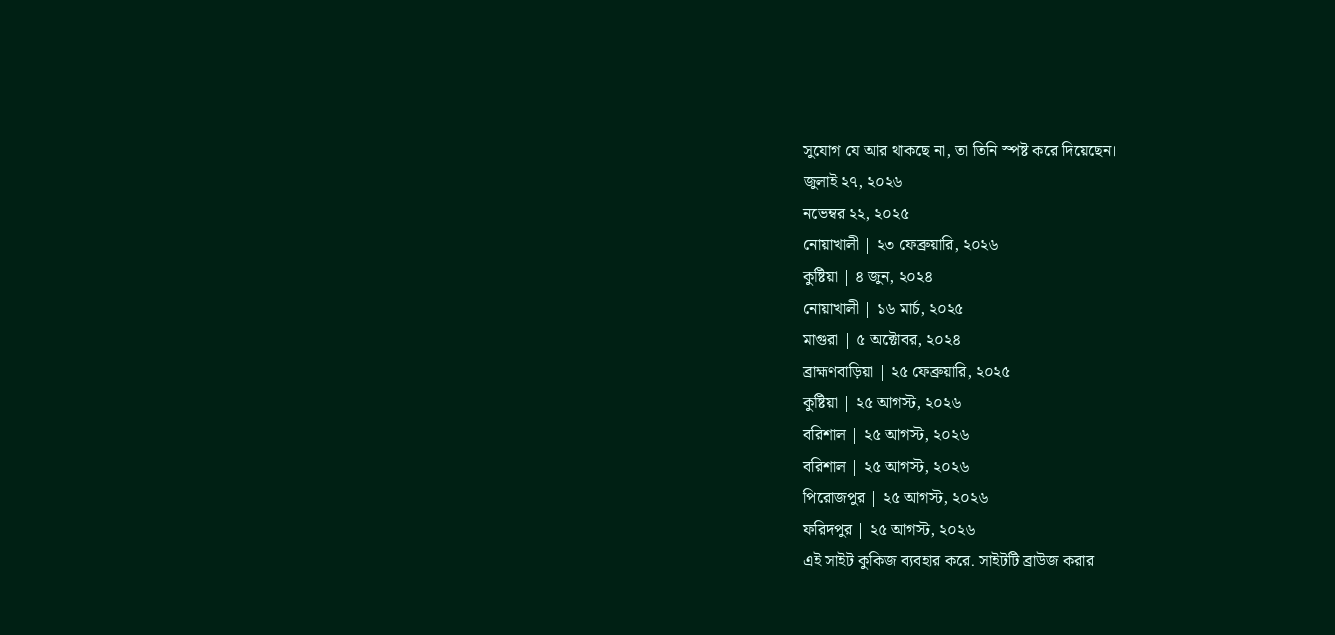সুযোগ যে আর থাকছে না, তা তিনি স্পষ্ট করে দিয়েছেন।
জুলাই ২৭, ২০২৬
নভেম্বর ২২, ২০২৫
নোয়াখালী | ২৩ ফেব্রুয়ারি, ২০২৬
কুষ্টিয়া | ৪ জুন, ২০২৪
নোয়াখালী | ১৬ মার্চ, ২০২৫
মাগুরা | ৫ অক্টোবর, ২০২৪
ব্রাহ্মণবাড়িয়া | ২৫ ফেব্রুয়ারি, ২০২৫
কুষ্টিয়া | ২৫ আগস্ট, ২০২৬
বরিশাল | ২৫ আগস্ট, ২০২৬
বরিশাল | ২৫ আগস্ট, ২০২৬
পিরোজপুর | ২৫ আগস্ট, ২০২৬
ফরিদপুর | ২৫ আগস্ট, ২০২৬
এই সাইট কুকিজ ব্যবহার করে. সাইটটি ব্রাউজ করার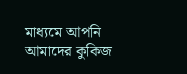মাধ্যমে আপনি আমাদের কুকিজ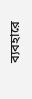ব্যবহারে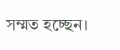সম্মত হচ্ছেন।